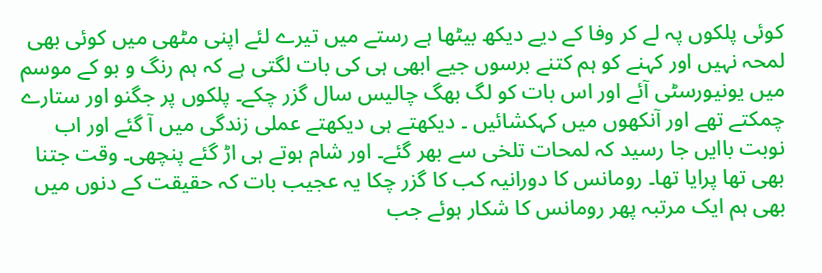کوئی پلکوں پہ لے کر وفا کے دیے دیکھ بیٹھا ہے رستے میں تیرے لئے اپنی مٹھی میں کوئی بھی لمحہ نہیں اور کہنے کو ہم کتنے برسوں جیے ابھی ہی کی بات لگتی ہے کہ ہم رنگ و بو کے موسم میں یونیورسٹی آئے اور اس بات کو لگ بھگ چالیس سال گزر چکے۔ پلکوں پر جگنو اور ستارے چمکتے تھے اور آنکھوں میں کہکشائیں ۔ دیکھتے ہی دیکھتے عملی زندگی میں آ گئے اور اب نوبت باایں جا رسید کہ لمحات تلخی سے بھر گئے۔ اور شام ہوتے ہی اڑ گئے پنچھی۔ وقت جتنا بھی تھا پرایا تھا۔ رومانس کا دورانیہ کب کا گزر چکا یہ عجیب بات کہ حقیقت کے دنوں میں بھی ہم ایک مرتبہ پھر رومانس کا شکار ہوئے جب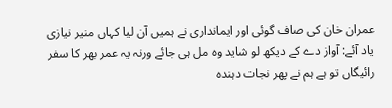عمران خان کی صاف گوئی اور ایمانداری نے ہمیں آن لیا کہاں منیر نیازی یاد آئے: آواز دے کے دیکھ لو شاید وہ مل ہی جائے ورنہ یہ عمر بھر کا سفر رائیگاں تو ہے ہم نے پھر نجات دہندہ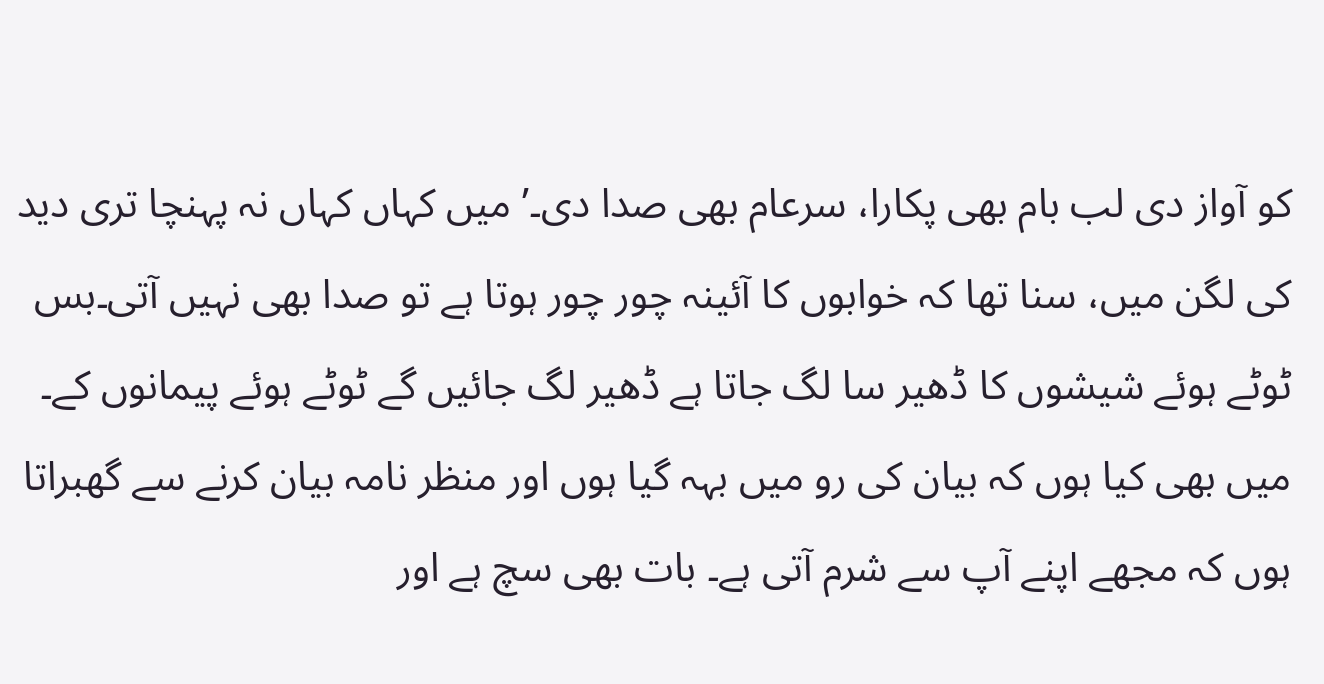کو آواز دی لب بام بھی پکارا، سرعام بھی صدا دی۔’ میں کہاں کہاں نہ پہنچا تری دید کی لگن میں، سنا تھا کہ خوابوں کا آئینہ چور چور ہوتا ہے تو صدا بھی نہیں آتی۔بس ٹوٹے ہوئے شیشوں کا ڈھیر سا لگ جاتا ہے ڈھیر لگ جائیں گے ٹوٹے ہوئے پیمانوں کے۔ میں بھی کیا ہوں کہ بیان کی رو میں بہہ گیا ہوں اور منظر نامہ بیان کرنے سے گھبراتا ہوں کہ مجھے اپنے آپ سے شرم آتی ہے۔ بات بھی سچ ہے اور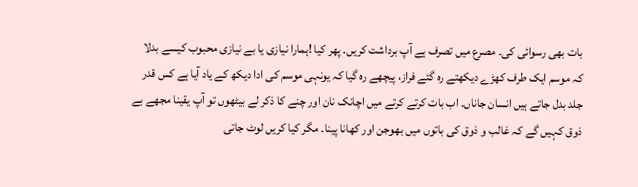بات بھی رسوائی کی۔ مصرع میں تصرف ہے آپ برداشت کریں۔ پھر کیا !ہمارا نیازی یا بے نیازی محبوب کیسے بدلا کہ موسم ایک طرف کھڑے دیکھتے رہ گئے فراز، پیچھے رہ گیا کہ یونہی موسم کی ادا دیکھ کے یاد آیا ہے کس قدر جلد بدل جاتے ہیں انسان جاناں۔ اب بات کرتے کرتے میں اچانک نان اور چنے کا ذکر لے بیٹھوں تو آپ یقینا مجھے بے ذوق کہیں گے کہ غالب و ذوق کی باتوں میں بھوجن اور کھانا پینا۔ مگر کیا کریں لوٹ جاتی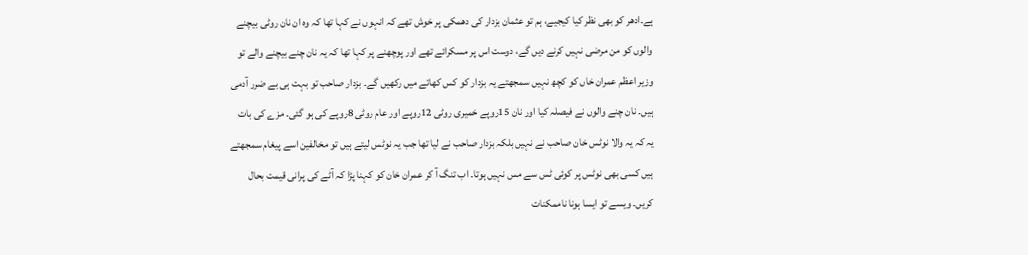ہے۔ادھر کو بھی نظر کیا کیجیے، ہم تو عثمان بزدار کی دھمکی پر خوش تھے کہ انہوں نے کہا تھا کہ وہ ان نان روٹی بیچنے والوں کو من مرضی نہیں کرنے دیں گے، دوست اس پر مسکرائے تھے اور پوچھنے پر کہا تھا کہ یہ نان چنے بیچنے والے تو وزیر اعظم عمران خاں کو کچھ نہیں سمجھتے یہ بزدار کو کس کھاتے میں رکھیں گے۔ بزدار صاحب تو بہت ہی بے ضرر آدمی ہیں۔ نان چنے والوں نے فیصلہ کیا اور نان 15روپے خمیری روٹی 12روپے اور عام روٹی 8روپے کی ہو گئی۔ مزے کی بات یہ کہ یہ والا نوٹس خان صاحب نے نہیں بلکہ بزدار صاحب نے لیا تھا جب یہ نوٹس لیتے ہیں تو مخالفین اسے پیغام سمجھتے ہیں کسی بھی نوٹس پر کوئی ٹس سے مس نہیں ہوتا۔ اب تنگ آ کر عمران خان کو کہنا پڑا کہ آٹے کی پرانی قیمت بحال کریں۔ ویسے تو ایسا ہونا ناممکنات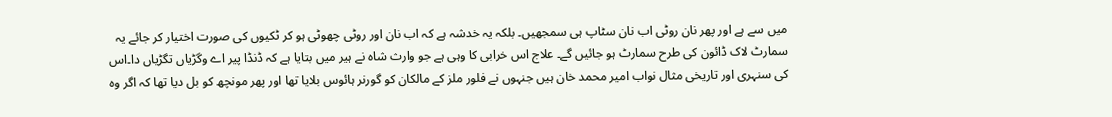میں سے ہے اور پھر نان روٹی اب نان سٹاپ ہی سمجھیں۔ بلکہ یہ خدشہ ہے کہ اب نان اور روٹی چھوٹی ہو کر ٹکیوں کی صورت اختیار کر جائے یہ سمارٹ لاک ڈائون کی طرح سمارٹ ہو جائیں گے۔ علاج اس خرابی کا وہی ہے جو وارث شاہ نے ہیر میں بتایا ہے کہ ڈنڈا پیر اے وگڑیاں تگڑیاں دا۔اس کی سنہری اور تاریخی مثال نواب امیر محمد خان ہیں جنہوں نے فلور ملز کے مالکان کو گورنر ہائوس بلایا تھا اور پھر مونچھ کو بل دیا تھا کہ اگر وہ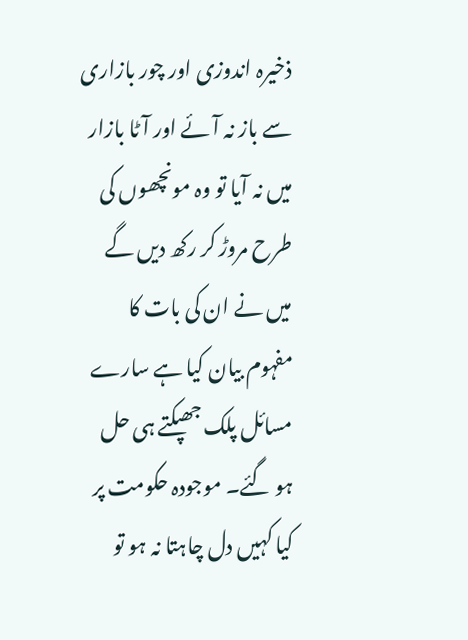ذخیرہ اندوزی اور چور بازاری سے باز نہ آئے اور آٹا بازار میں نہ آیا تو وہ مونچھوں کی طرح مروڑ کر رکھ دیں گے میں نے ان کی بات کا مفہوم بیان کیا ہے سارے مسائل پلک جھپکتے ہی حل ہو گئے۔ موجودہ حکومت پر کیا کہیں دل چاہتا نہ ہو تو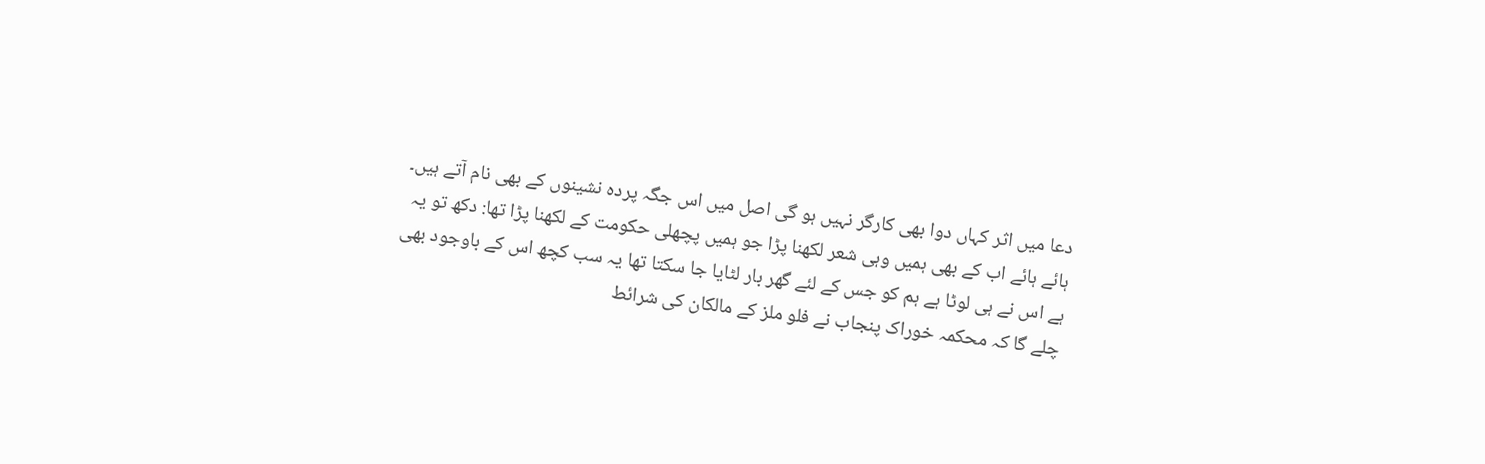دعا میں اثر کہاں دوا بھی کارگر نہیں ہو گی اصل میں اس جگہ پردہ نشینوں کے بھی نام آتے ہیں۔ ہائے ہائے اب کے بھی ہمیں وہی شعر لکھنا پڑا جو ہمیں پچھلی حکومت کے لکھنا پڑا تھا: دکھ تو یہ ہے اس نے ہی لوٹا ہے ہم کو جس کے لئے گھر بار لٹایا جا سکتا تھا یہ سب کچھ اس کے باوجود بھی چلے گا کہ محکمہ خوراک پنجاب نے فلو ملز کے مالکان کی شرائط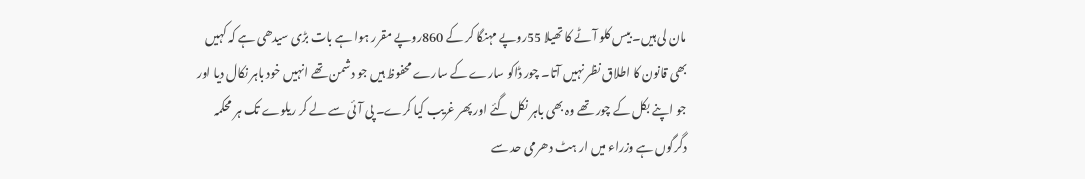مان لی ہیں۔ بیس کلو آٹے کا تھیلا 55روپے مہنگا کر کے 860روپے مقرر ہوا ہے بات بڑی سیدھی ہے کہ کہیں بھی قانون کا اطلاق نظر نہیں آتا۔ چور ڈاکو سارے کے سارے محفوظ ہیں جو دشمن تھے انہیں خود باہر نکال دیا اور جو اپنے بکل کے چور تھے وہ بھی باہر نکل گئے اور پھر غریب کیا کرے۔ پی آئی سے لے کر ریلوے تک ہر محکمہ دگرگوں ہے وزراء میں ار ہٹ دھرمی حد سے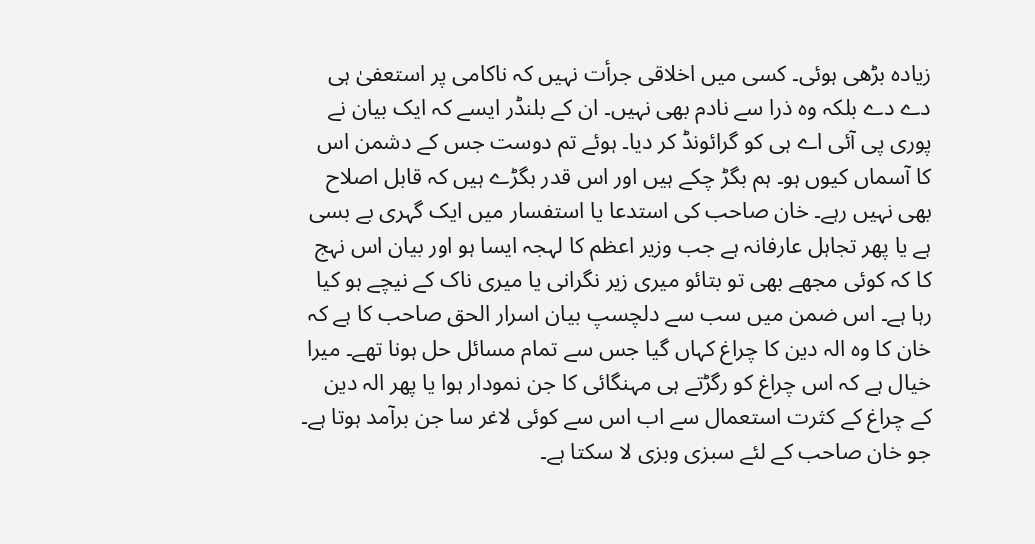زیادہ بڑھی ہوئی۔ کسی میں اخلاقی جرأت نہیں کہ ناکامی پر استعفیٰ ہی دے دے بلکہ وہ ذرا سے نادم بھی نہیں۔ ان کے بلنڈر ایسے کہ ایک بیان نے پوری پی آئی اے ہی کو گرائونڈ کر دیا۔ ہوئے تم دوست جس کے دشمن اس کا آسماں کیوں ہو۔ ہم بگڑ چکے ہیں اور اس قدر بگڑے ہیں کہ قابل اصلاح بھی نہیں رہے۔ خان صاحب کی استدعا یا استفسار میں ایک گہری بے بسی ہے یا پھر تجاہل عارفانہ ہے جب وزیر اعظم کا لہجہ ایسا ہو اور بیان اس نہج کا کہ کوئی مجھے بھی تو بتائو میری زیر نگرانی یا میری ناک کے نیچے ہو کیا رہا ہے۔ اس ضمن میں سب سے دلچسپ بیان اسرار الحق صاحب کا ہے کہ خان کا وہ الہ دین کا چراغ کہاں گیا جس سے تمام مسائل حل ہونا تھے۔ میرا خیال ہے کہ اس چراغ کو رگڑتے ہی مہنگائی کا جن نمودار ہوا یا پھر الہ دین کے چراغ کے کثرت استعمال سے اب اس سے کوئی لاغر سا جن برآمد ہوتا ہے۔ جو خان صاحب کے لئے سبزی وبزی لا سکتا ہے۔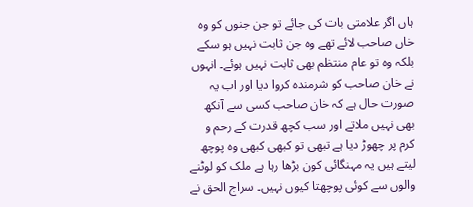ہاں اگر علامتی بات کی جائے تو جن جنوں کو وہ خاں صاحب لائے تھے وہ جن ثابت نہیں ہو سکے بلکہ وہ تو عام منتظم بھی ثابت نہیں ہوئے۔ انہوں نے خان صاحب کو شرمندہ کروا دیا اور اب یہ صورت حال ہے کہ خان صاحب کسی سے آنکھ بھی نہیں ملاتے اور سب کچھ قدرت کے رحم و کرم پر چھوڑ دیا ہے تبھی تو کبھی کبھی وہ پوچھ لیتے ہیں یہ مہنگائی کون بڑھا رہا ہے ملک کو لوٹنے والوں سے کوئی پوچھتا کیوں نہیں۔ سراج الحق نے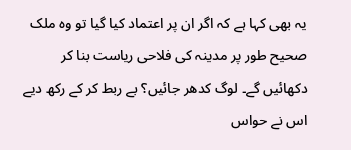یہ بھی کہا ہے کہ اگر ان پر اعتماد کیا گیا تو وہ ملک صحیح طور پر مدینہ کی فلاحی ریاست بنا کر دکھائیں گے۔ لوگ کدھر جائیں؟ بے ربط کر کے رکھ دیے اس نے حواس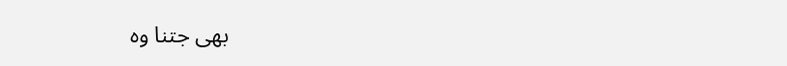بھی جتنا وہ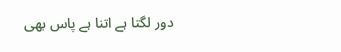دور لگتا ہے اتنا ہے پاس بھی